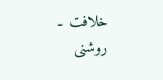خلافت ۔ روشنی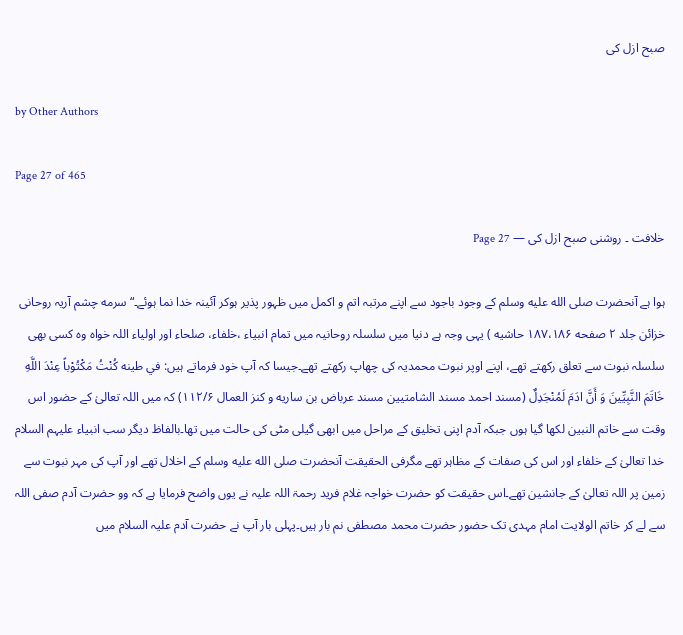صبح ازل کی

by Other Authors

Page 27 of 465

خلافت ۔ روشنی صبح ازل کی — Page 27

ہوا ہے آنحضرت صلى الله عليه وسلم کے وجود باجود سے اپنے مرتبہ اتم و اکمل میں ظہور پذیر ہوکر آئینہ خدا نما ہوئے۔“ سرمه چشم آریہ روحانی خزائن جلد ۲ صفحه ۱۸۷،۱۸۶ حاشیه ) یہی وجہ ہے دنیا میں سلسلہ روحانیہ میں تمام انبیاء ،خلفاء، صلحاء اور اولیاء اللہ خواہ وہ کسی بھی سلسلہ نبوت سے تعلق رکھتے تھے، اپنے اوپر نبوت محمدیہ کی چھاپ رکھتے تھے۔جیسا کہ آپ خود فرماتے ہیں: في طينه كُنْتُ مَكْتُوْباً عِنْدَ اللَّهِ خَاتَمَ النَّبِيِّينَ وَ أَنَّ ادَمَ لَمُنْجَدِلٌ (مسند احمد مسند الشامتيين مسند عرباض بن ساریه و کنز العمال ۱۱۲/۶) کہ میں اللہ تعالیٰ کے حضور اس وقت سے خاتم النبین لکھا گیا ہوں جبکہ آدم اپنی تخلیق کے مراحل میں ابھی گیلی مٹی کی حالت میں تھا۔بالفاظ دیگر سب انبیاء علیہم السلام خدا تعالیٰ کے خلفاء اور اس کی صفات کے مظاہر تھے مگرفی الحقیقت آنحضرت صلى الله عليه وسلم کے اخلال تھے اور آپ کی مہر نبوت سے زمین پر اللہ تعالیٰ کے جانشین تھے۔اس حقیقت کو حضرت خواجہ غلام فرید رحمۃ اللہ علیہ نے یوں واضح فرمایا ہے کہ وو حضرت آدم صفی اللہ سے لے کر خاتم الولایت امام مہدی تک حضور حضرت محمد مصطفی نم بار ہیں۔پہلی بار آپ نے حضرت آدم علیہ السلام میں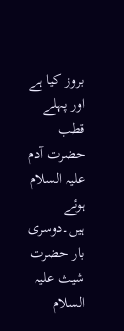بروز کیا ہے اور پہلے قطب حضرت آدم علیہ السلام ہوئے ہیں۔دوسری بار حضرت شیث علیہ السلام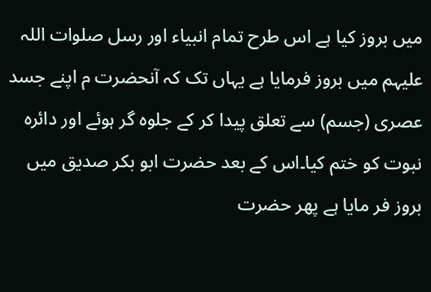میں بروز کیا ہے اس طرح تمام انبیاء اور رسل صلوات اللہ علیہم میں بروز فرمایا ہے یہاں تک کہ آنحضرت م اپنے جسد عصری (جسم) سے تعلق پیدا کر کے جلوہ گر ہوئے اور دائرہ نبوت کو ختم کیا۔اس کے بعد حضرت ابو بکر صدیق میں بروز فر مایا ہے پھر حضرت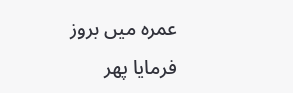عمرہ میں بروز فرمایا پھر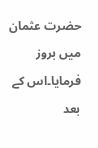حضرت عثمان میں بروز فرمایا۔اس کے بعد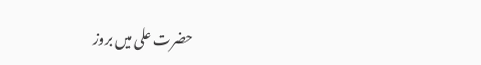حضرت علی میں بروز